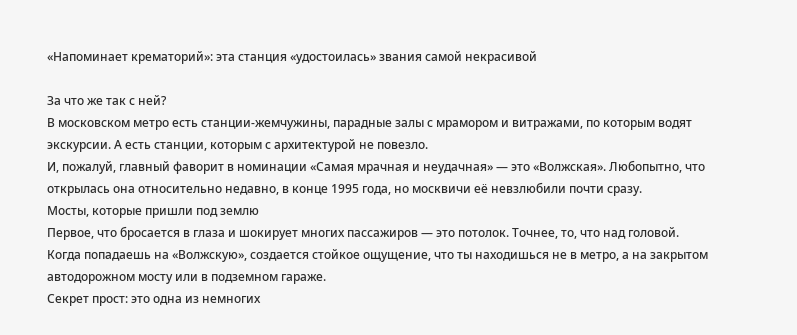«Напоминает крематорий»: эта станция «удостоилась» звания самой некрасивой

За что же так с ней?
В московском метро есть станции-жемчужины, парадные залы с мрамором и витражами, по которым водят экскурсии. А есть станции, которым с архитектурой не повезло.
И, пожалуй, главный фаворит в номинации «Самая мрачная и неудачная» — это «Волжская». Любопытно, что открылась она относительно недавно, в конце 1995 года, но москвичи её невзлюбили почти сразу.
Мосты, которые пришли под землю
Первое, что бросается в глаза и шокирует многих пассажиров — это потолок. Точнее, то, что над головой. Когда попадаешь на «Волжскую», создается стойкое ощущение, что ты находишься не в метро, а на закрытом автодорожном мосту или в подземном гараже.
Секрет прост: это одна из немногих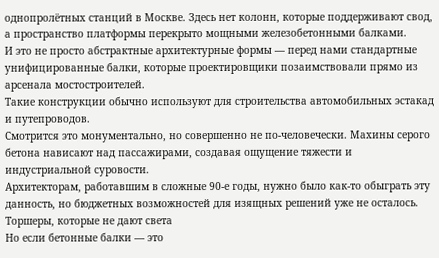однопролётных станций в Москве. Здесь нет колонн, которые поддерживают свод, а пространство платформы перекрыто мощными железобетонными балками.
И это не просто абстрактные архитектурные формы — перед нами стандартные унифицированные балки, которые проектировщики позаимствовали прямо из арсенала мостостроителей.
Такие конструкции обычно используют для строительства автомобильных эстакад и путепроводов.
Смотрится это монументально, но совершенно не по-человечески. Махины серого бетона нависают над пассажирами, создавая ощущение тяжести и индустриальной суровости.
Архитекторам, работавшим в сложные 90-е годы, нужно было как-то обыграть эту данность, но бюджетных возможностей для изящных решений уже не осталось.
Торшеры, которые не дают света
Но если бетонные балки — это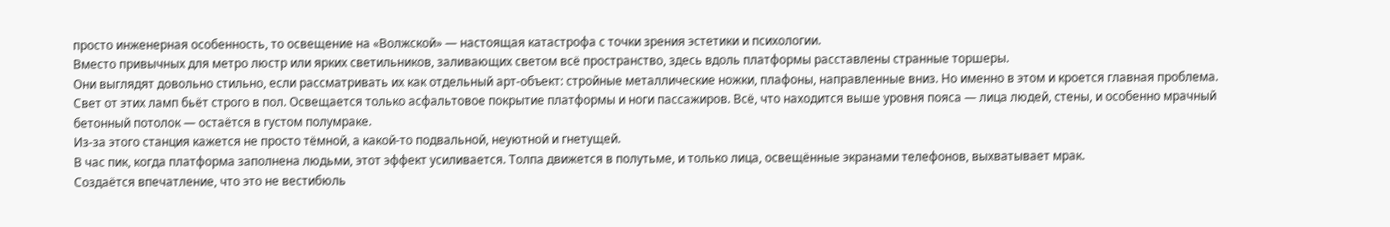просто инженерная особенность, то освещение на «Волжской» — настоящая катастрофа с точки зрения эстетики и психологии.
Вместо привычных для метро люстр или ярких светильников, заливающих светом всё пространство, здесь вдоль платформы расставлены странные торшеры.
Они выглядят довольно стильно, если рассматривать их как отдельный арт-объект: стройные металлические ножки, плафоны, направленные вниз. Но именно в этом и кроется главная проблема.
Свет от этих ламп бьёт строго в пол. Освещается только асфальтовое покрытие платформы и ноги пассажиров. Всё, что находится выше уровня пояса — лица людей, стены, и особенно мрачный бетонный потолок — остаётся в густом полумраке.
Из-за этого станция кажется не просто тёмной, а какой-то подвальной, неуютной и гнетущей.
В час пик, когда платформа заполнена людьми, этот эффект усиливается. Толпа движется в полутьме, и только лица, освещённые экранами телефонов, выхватывает мрак.
Создаётся впечатление, что это не вестибюль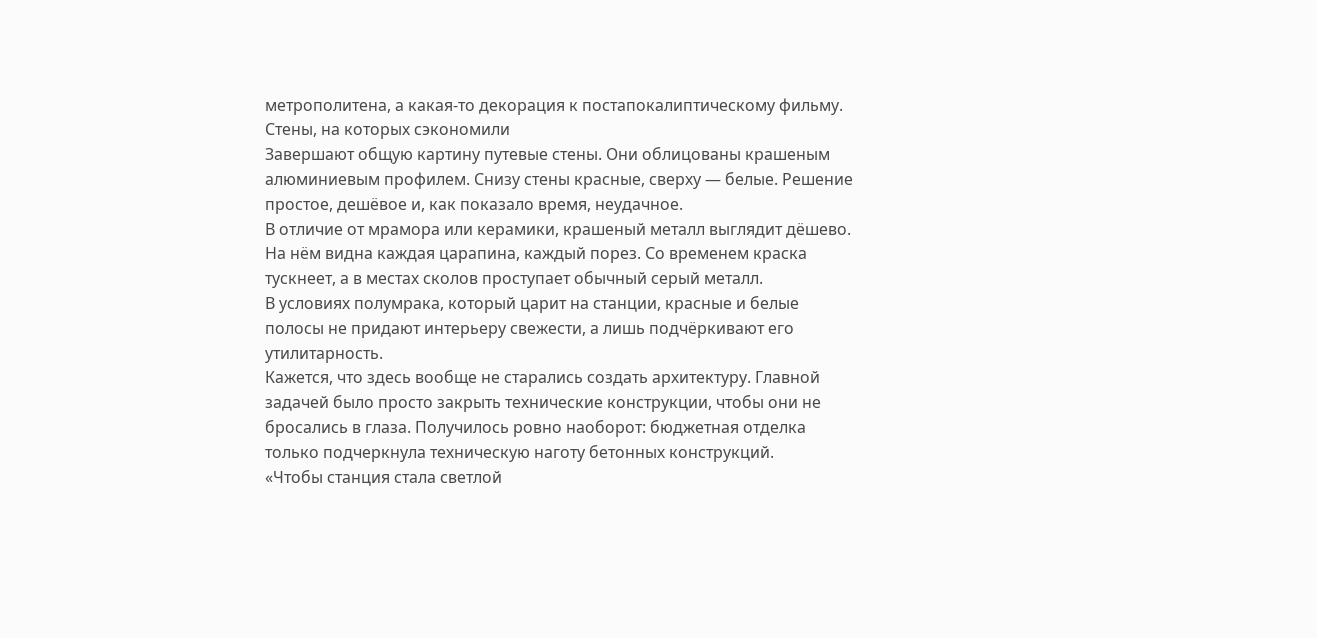метрополитена, а какая-то декорация к постапокалиптическому фильму.
Стены, на которых сэкономили
Завершают общую картину путевые стены. Они облицованы крашеным алюминиевым профилем. Снизу стены красные, сверху — белые. Решение простое, дешёвое и, как показало время, неудачное.
В отличие от мрамора или керамики, крашеный металл выглядит дёшево. На нём видна каждая царапина, каждый порез. Со временем краска тускнеет, а в местах сколов проступает обычный серый металл.
В условиях полумрака, который царит на станции, красные и белые полосы не придают интерьеру свежести, а лишь подчёркивают его утилитарность.
Кажется, что здесь вообще не старались создать архитектуру. Главной задачей было просто закрыть технические конструкции, чтобы они не бросались в глаза. Получилось ровно наоборот: бюджетная отделка только подчеркнула техническую наготу бетонных конструкций.
«Чтобы станция стала светлой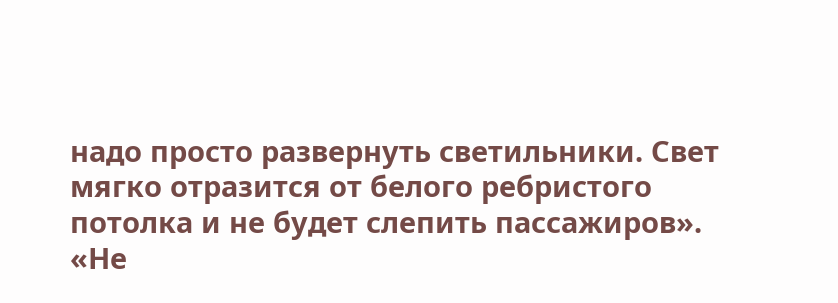надо просто развернуть светильники. Свет мягко отразится от белого ребристого потолка и не будет слепить пассажиров».
«Не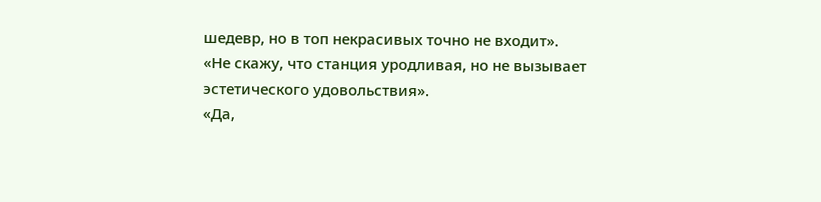шедевр, но в топ некрасивых точно не входит».
«Не скажу, что станция уродливая, но не вызывает эстетического удовольствия».
«Да,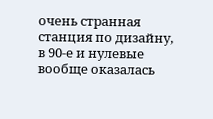очень странная станция по дизайну, в 90-е и нулевые вообще оказалась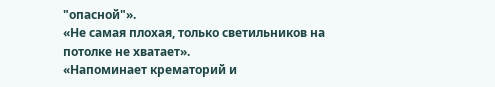"опасной"».
«Не самая плохая, только светильников на потолке не хватает».
«Напоминает крематорий и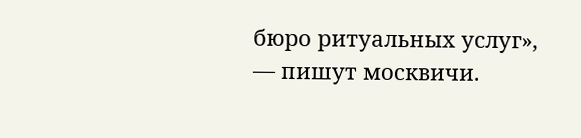бюро ритуальных услуг», — пишут москвичи.